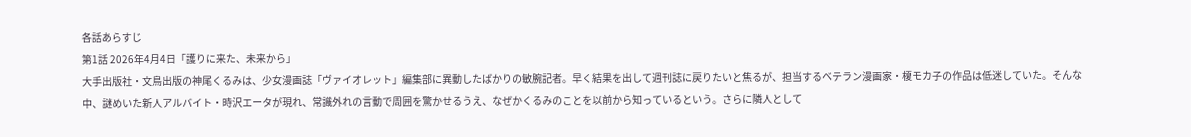各話あらすじ
第1話 2026年4月4日「護りに来た、未来から」
大手出版社・文鳥出版の神尾くるみは、少女漫画誌「ヴァイオレット」編集部に異動したばかりの敏腕記者。早く結果を出して週刊誌に戻りたいと焦るが、担当するベテラン漫画家・榎モカ子の作品は低迷していた。そんな中、謎めいた新人アルバイト・時沢エータが現れ、常識外れの言動で周囲を驚かせるうえ、なぜかくるみのことを以前から知っているという。さらに隣人として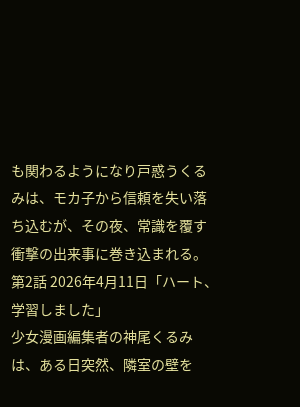も関わるようになり戸惑うくるみは、モカ子から信頼を失い落ち込むが、その夜、常識を覆す衝撃の出来事に巻き込まれる。
第2話 2026年4月11日「ハート、学習しました」
少女漫画編集者の神尾くるみは、ある日突然、隣室の壁を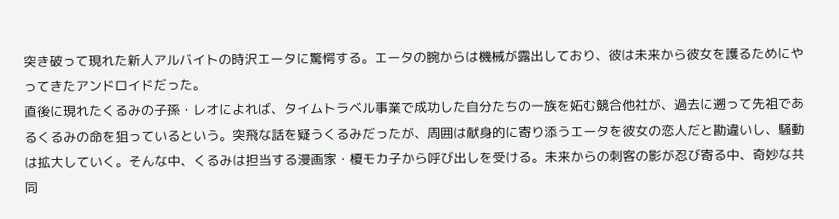突き破って現れた新人アルバイトの時沢エータに驚愕する。エータの腕からは機械が露出しており、彼は未来から彼女を護るためにやってきたアンドロイドだった。
直後に現れたくるみの子孫・レオによれば、タイムトラベル事業で成功した自分たちの一族を妬む競合他社が、過去に遡って先祖であるくるみの命を狙っているという。突飛な話を疑うくるみだったが、周囲は献身的に寄り添うエータを彼女の恋人だと勘違いし、騒動は拡大していく。そんな中、くるみは担当する漫画家・榎モカ子から呼び出しを受ける。未来からの刺客の影が忍び寄る中、奇妙な共同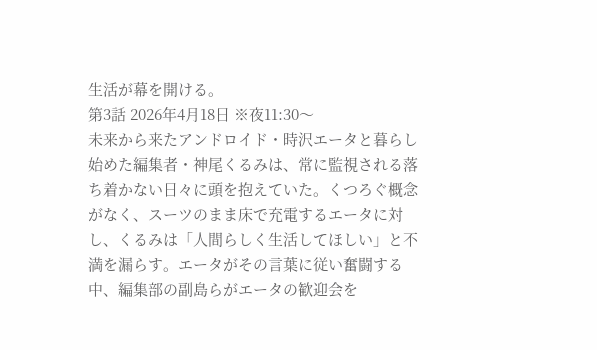生活が幕を開ける。
第3話 2026年4月18日 ※夜11:30〜
未来から来たアンドロイド・時沢エータと暮らし始めた編集者・神尾くるみは、常に監視される落ち着かない日々に頭を抱えていた。くつろぐ概念がなく、スーツのまま床で充電するエータに対し、くるみは「人間らしく生活してほしい」と不満を漏らす。エータがその言葉に従い奮闘する中、編集部の副島らがエータの歓迎会を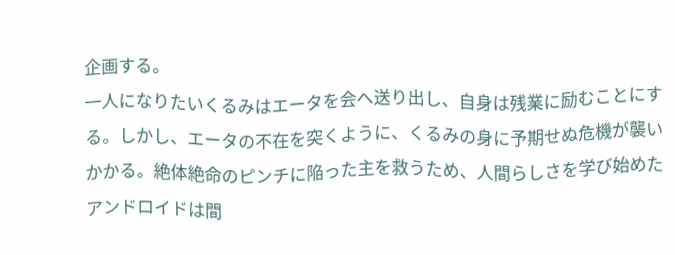企画する。
一人になりたいくるみはエータを会へ送り出し、自身は残業に励むことにする。しかし、エータの不在を突くように、くるみの身に予期せぬ危機が襲いかかる。絶体絶命のピンチに陥った主を救うため、人間らしさを学び始めたアンドロイドは間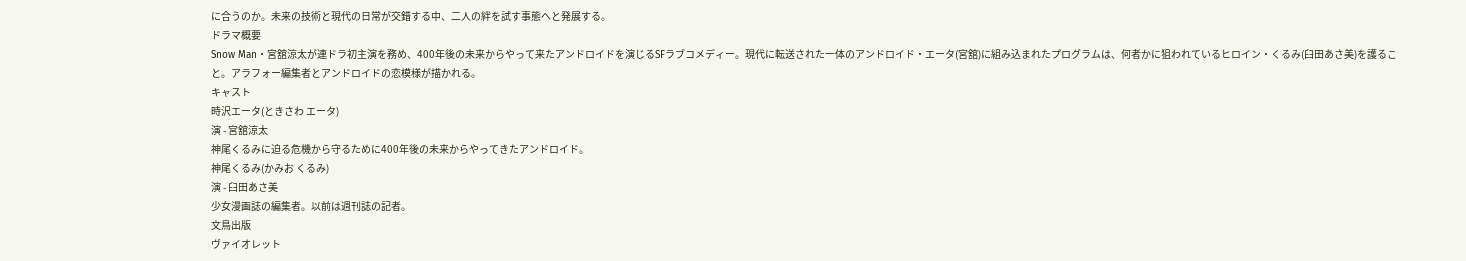に合うのか。未来の技術と現代の日常が交錯する中、二人の絆を試す事態へと発展する。
ドラマ概要
Snow Man・宮舘涼太が連ドラ初主演を務め、400年後の未来からやって来たアンドロイドを演じるSFラブコメディー。現代に転送された一体のアンドロイド・エータ(宮舘)に組み込まれたプログラムは、何者かに狙われているヒロイン・くるみ(臼田あさ美)を護ること。アラフォー編集者とアンドロイドの恋模様が描かれる。
キャスト
時沢エータ(ときさわ エータ)
演 - 宮舘涼太
神尾くるみに迫る危機から守るために400年後の未来からやってきたアンドロイド。
神尾くるみ(かみお くるみ)
演 - 臼田あさ美
少女漫画誌の編集者。以前は週刊誌の記者。
文鳥出版
ヴァイオレット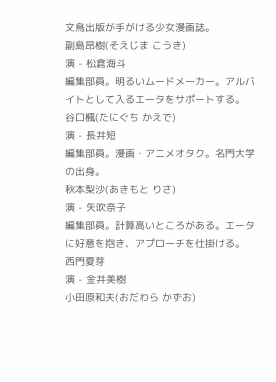文鳥出版が手がける少女漫画誌。
副島昂樹(そえじま こうき)
演 - 松倉海斗
編集部員。明るいムードメーカー。アルバイトとして入るエータをサポートする。
谷口楓(たにぐち かえで)
演 - 長井短
編集部員。漫画・アニメオタク。名門大学の出身。
秋本梨沙(あきもと りさ)
演 - 矢吹奈子
編集部員。計算高いところがある。エータに好意を抱き、アプローチを仕掛ける。
西門夏芽
演 - 金井美樹
小田原和夫(おだわら かずお)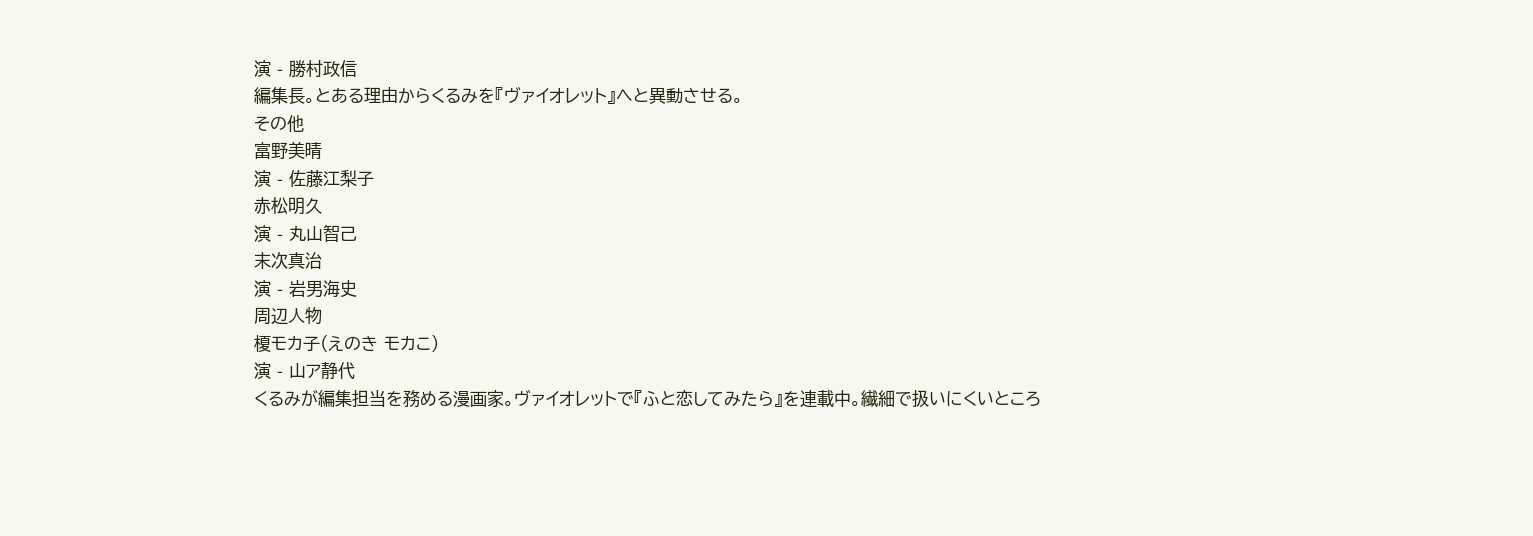演 - 勝村政信
編集長。とある理由からくるみを『ヴァイオレット』へと異動させる。
その他
富野美晴
演 - 佐藤江梨子
赤松明久
演 - 丸山智己
末次真治
演 - 岩男海史
周辺人物
榎モカ子(えのき モカこ)
演 - 山ア静代
くるみが編集担当を務める漫画家。ヴァイオレットで『ふと恋してみたら』を連載中。繊細で扱いにくいところ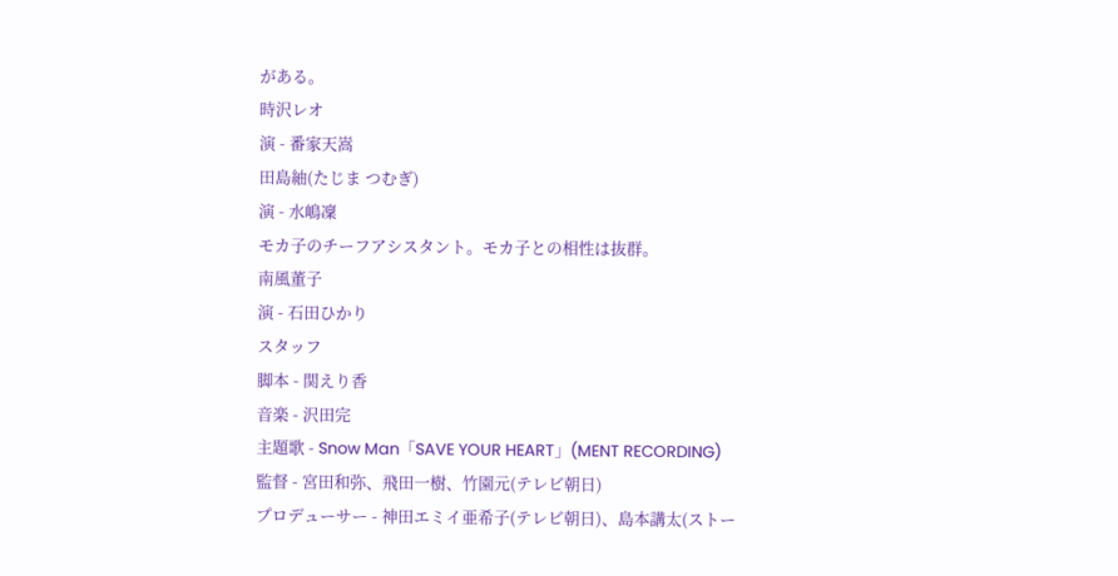がある。
時沢レオ
演 - 番家天嵩
田島紬(たじま つむぎ)
演 - 水嶋凜
モカ子のチーフアシスタント。モカ子との相性は抜群。
南風董子
演 - 石田ひかり
スタッフ
脚本 - 関えり香
音楽 - 沢田完
主題歌 - Snow Man「SAVE YOUR HEART」(MENT RECORDING)
監督 - 宮田和弥、飛田一樹、竹園元(テレビ朝日)
プロデューサー - 神田エミイ亜希子(テレビ朝日)、島本講太(ストー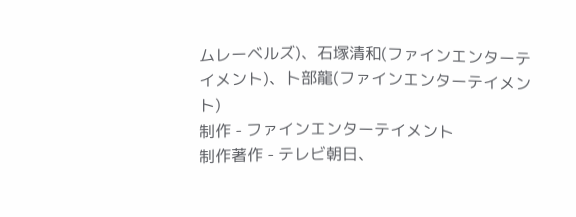ムレーベルズ)、石塚清和(ファインエンターテイメント)、卜部龍(ファインエンターテイメント)
制作 - ファインエンターテイメント
制作著作 - テレビ朝日、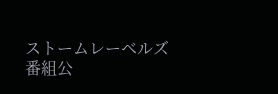ストームレーベルズ
番組公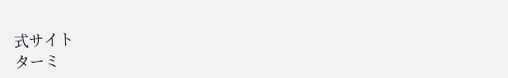式サイト
ターミ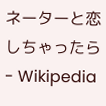ネーターと恋しちゃったら - Wikipedia